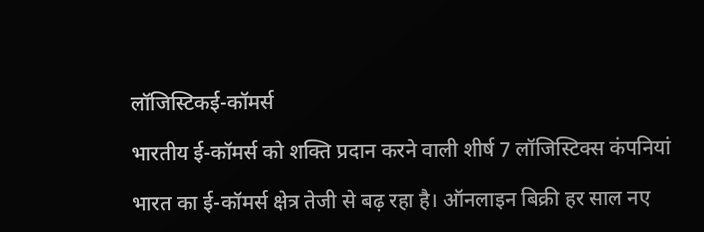लॉजिस्टिकई-कॉमर्स

भारतीय ई-कॉमर्स को शक्ति प्रदान करने वाली शीर्ष 7 लॉजिस्टिक्स कंपनियां

भारत का ई-कॉमर्स क्षेत्र तेजी से बढ़ रहा है। ऑनलाइन बिक्री हर साल नए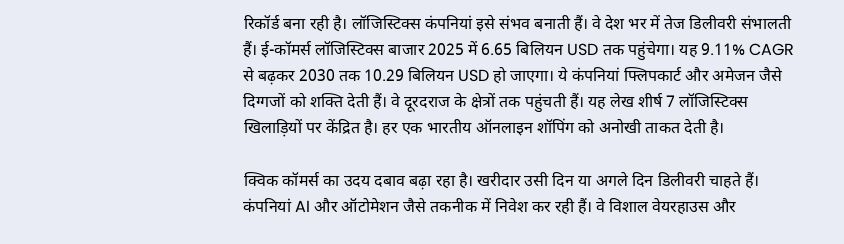रिकॉर्ड बना रही है। लॉजिस्टिक्स कंपनियां इसे संभव बनाती हैं। वे देश भर में तेज डिलीवरी संभालती हैं। ई-कॉमर्स लॉजिस्टिक्स बाजार 2025 में 6.65 बिलियन USD तक पहुंचेगा। यह 9.11% CAGR से बढ़कर 2030 तक 10.29 बिलियन USD हो जाएगा। ये कंपनियां फ्लिपकार्ट और अमेजन जैसे दिग्गजों को शक्ति देती हैं। वे दूरदराज के क्षेत्रों तक पहुंचती हैं। यह लेख शीर्ष 7 लॉजिस्टिक्स खिलाड़ियों पर केंद्रित है। हर एक भारतीय ऑनलाइन शॉपिंग को अनोखी ताकत देती है।

क्विक कॉमर्स का उदय दबाव बढ़ा रहा है। खरीदार उसी दिन या अगले दिन डिलीवरी चाहते हैं। कंपनियां AI और ऑटोमेशन जैसे तकनीक में निवेश कर रही हैं। वे विशाल वेयरहाउस और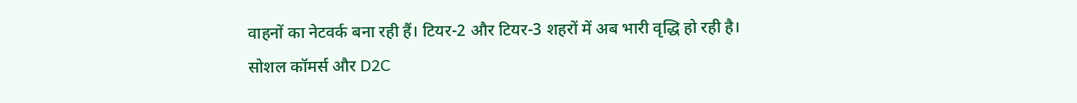वाहनों का नेटवर्क बना रही हैं। टियर-2 और टियर-3 शहरों में अब भारी वृद्धि हो रही है। सोशल कॉमर्स और D2C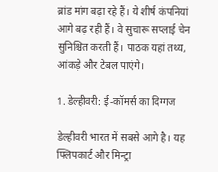ब्रांड मांग बढ़ा रहे हैं। ये शीर्ष कंपनियां आगे बढ़ रही हैं। वे सुचारू सप्लाई चेन सुनिश्चित करती हैं। पाठक यहां तथ्य, आंकड़े और टेबल पाएंगे।

1. डेल्हीवरी: ई-कॉमर्स का दिग्गज

डेल्हीवरी भारत में सबसे आगे है। यह फ्लिपकार्ट और मिन्ट्रा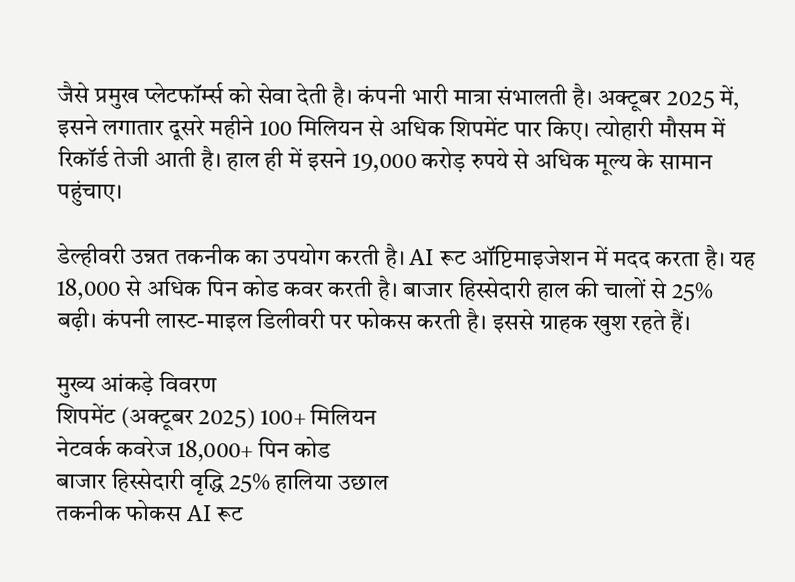जैसे प्रमुख प्लेटफॉर्म्स को सेवा देती है। कंपनी भारी मात्रा संभालती है। अक्टूबर 2025 में, इसने लगातार दूसरे महीने 100 मिलियन से अधिक शिपमेंट पार किए। त्योहारी मौसम में रिकॉर्ड तेजी आती है। हाल ही में इसने 19,000 करोड़ रुपये से अधिक मूल्य के सामान पहुंचाए।

डेल्हीवरी उन्नत तकनीक का उपयोग करती है। AI रूट ऑप्टिमाइजेशन में मदद करता है। यह 18,000 से अधिक पिन कोड कवर करती है। बाजार हिस्सेदारी हाल की चालों से 25% बढ़ी। कंपनी लास्ट-माइल डिलीवरी पर फोकस करती है। इससे ग्राहक खुश रहते हैं।

मुख्य आंकड़े विवरण
शिपमेंट (अक्टूबर 2025) 100+ मिलियन
नेटवर्क कवरेज 18,000+ पिन कोड
बाजार हिस्सेदारी वृद्धि 25% हालिया उछाल
तकनीक फोकस AI रूट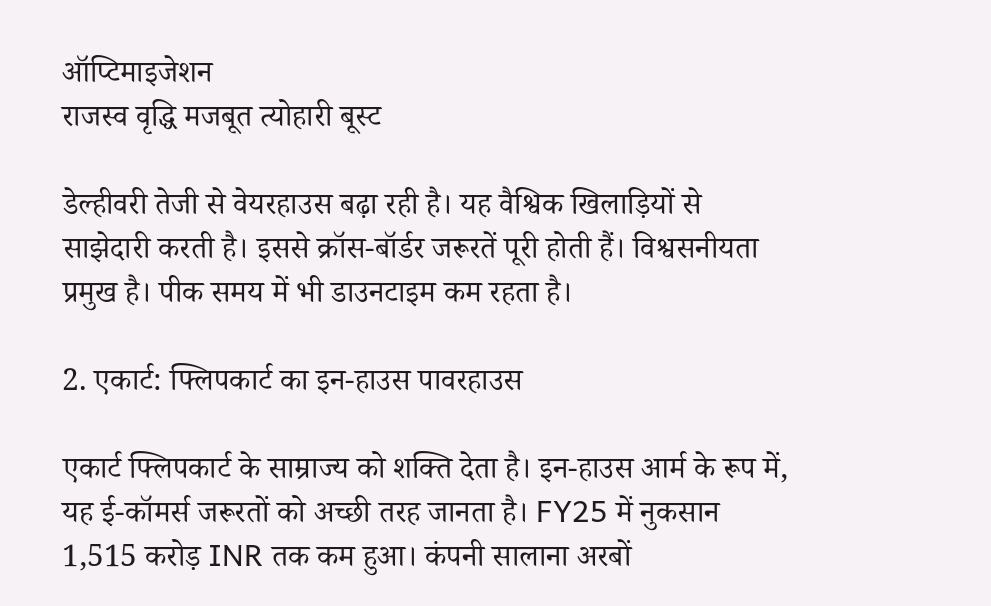ऑप्टिमाइजेशन
राजस्व वृद्धि मजबूत त्योहारी बूस्ट

डेल्हीवरी तेजी से वेयरहाउस बढ़ा रही है। यह वैश्विक खिलाड़ियों से साझेदारी करती है। इससे क्रॉस-बॉर्डर जरूरतें पूरी होती हैं। विश्वसनीयता प्रमुख है। पीक समय में भी डाउनटाइम कम रहता है।

2. एकार्ट: फ्लिपकार्ट का इन-हाउस पावरहाउस

एकार्ट फ्लिपकार्ट के साम्राज्य को शक्ति देता है। इन-हाउस आर्म के रूप में, यह ई-कॉमर्स जरूरतों को अच्छी तरह जानता है। FY25 में नुकसान 1,515 करोड़ INR तक कम हुआ। कंपनी सालाना अरबों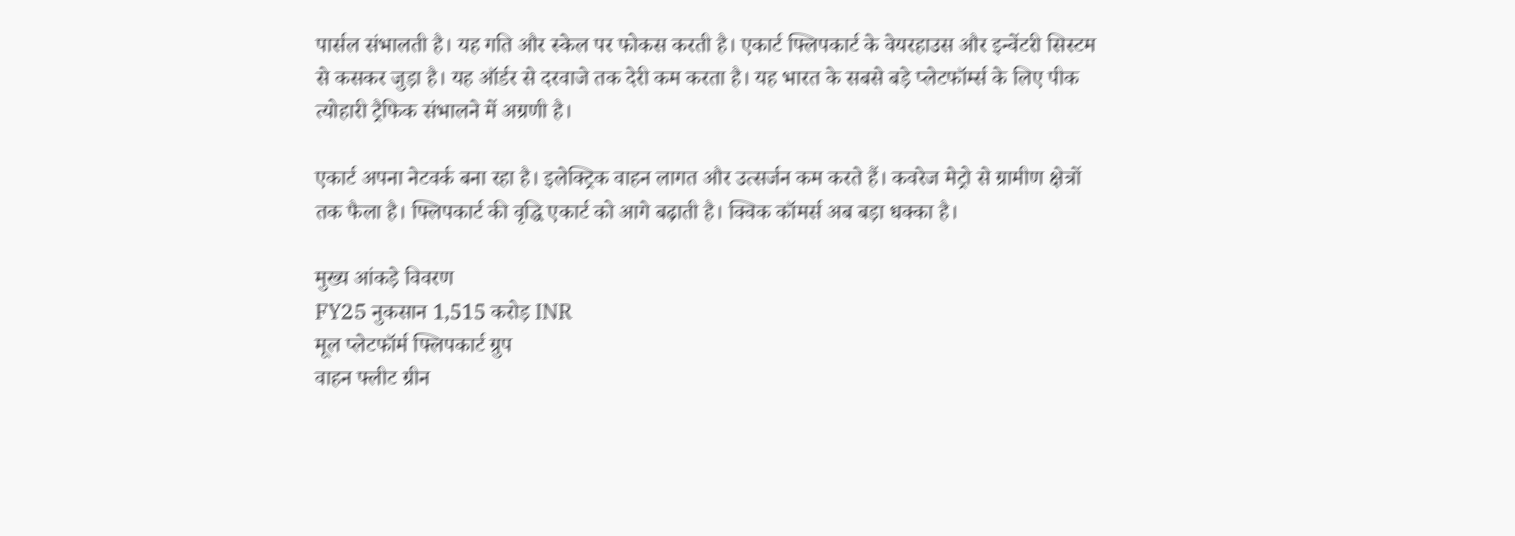पार्सल संभालती है। यह गति और स्केल पर फोकस करती है। एकार्ट फ्लिपकार्ट के वेयरहाउस और इन्वेंटरी सिस्टम से कसकर जुड़ा है। यह ऑर्डर से दरवाजे तक देरी कम करता है। यह भारत के सबसे बड़े प्लेटफॉर्म्स के लिए पीक त्योहारी ट्रैफिक संभालने में अग्रणी है।

एकार्ट अपना नेटवर्क बना रहा है। इलेक्ट्रिक वाहन लागत और उत्सर्जन कम करते हैं। कवरेज मेट्रो से ग्रामीण क्षेत्रों तक फैला है। फ्लिपकार्ट की वृद्धि एकार्ट को आगे बढ़ाती है। क्विक कॉमर्स अब बड़ा धक्का है।

मुख्य आंकड़े विवरण
FY25 नुकसान 1,515 करोड़ INR
मूल प्लेटफॉर्म फ्लिपकार्ट ग्रुप
वाहन फ्लीट ग्रीन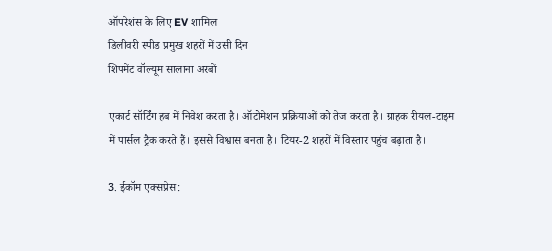ऑपरेशंस के लिए EV शामिल
डिलीवरी स्पीड प्रमुख शहरों में उसी दिन
शिपमेंट वॉल्यूम सालाना अरबों

एकार्ट सॉर्टिंग हब में निवेश करता है। ऑटोमेशन प्रक्रियाओं को तेज करता है। ग्राहक रीयल-टाइम में पार्सल ट्रैक करते हैं। इससे विश्वास बनता है। टियर-2 शहरों में विस्तार पहुंच बढ़ाता है।

3. ईकॉम एक्सप्रेस: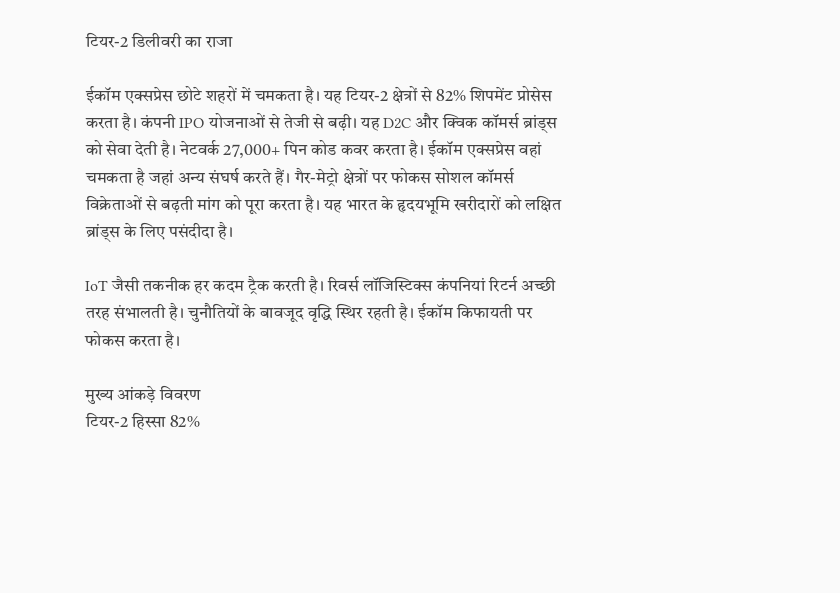टियर-2 डिलीवरी का राजा

ईकॉम एक्सप्रेस छोटे शहरों में चमकता है। यह टियर-2 क्षेत्रों से 82% शिपमेंट प्रोसेस करता है। कंपनी IPO योजनाओं से तेजी से बढ़ी। यह D2C और क्विक कॉमर्स ब्रांड्स को सेवा देती है। नेटवर्क 27,000+ पिन कोड कवर करता है। ईकॉम एक्सप्रेस वहां चमकता है जहां अन्य संघर्ष करते हैं। गैर-मेट्रो क्षेत्रों पर फोकस सोशल कॉमर्स विक्रेताओं से बढ़ती मांग को पूरा करता है। यह भारत के हृदयभूमि खरीदारों को लक्षित ब्रांड्स के लिए पसंदीदा है।

IoT जैसी तकनीक हर कदम ट्रैक करती है। रिवर्स लॉजिस्टिक्स कंपनियां रिटर्न अच्छी तरह संभालती है। चुनौतियों के बावजूद वृद्धि स्थिर रहती है। ईकॉम किफायती पर फोकस करता है।

मुख्य आंकड़े विवरण
टियर-2 हिस्सा 82%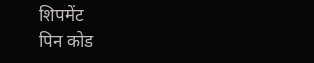शिपमेंट
पिन कोड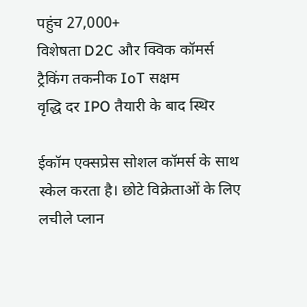पहुंच 27,000+
विशेषता D2C और क्विक कॉमर्स
ट्रैकिंग तकनीक IoT सक्षम
वृद्धि दर IPO तैयारी के बाद स्थिर

ईकॉम एक्सप्रेस सोशल कॉमर्स के साथ स्केल करता है। छोटे विक्रेताओं के लिए लचीले प्लान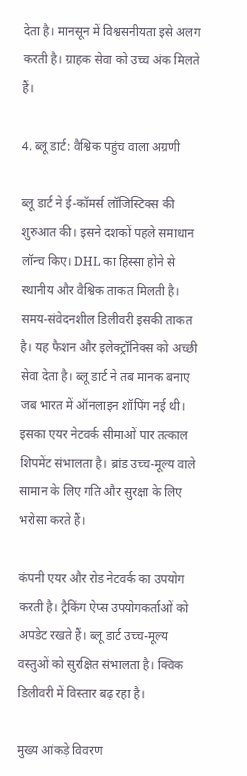देता है। मानसून में विश्वसनीयता इसे अलग करती है। ग्राहक सेवा को उच्च अंक मिलते हैं।

4. ब्लू डार्ट: वैश्विक पहुंच वाला अग्रणी

ब्लू डार्ट ने ई-कॉमर्स लॉजिस्टिक्स की शुरुआत की। इसने दशकों पहले समाधान लॉन्च किए। DHL का हिस्सा होने से स्थानीय और वैश्विक ताकत मिलती है। समय-संवेदनशील डिलीवरी इसकी ताकत है। यह फैशन और इलेक्ट्रॉनिक्स को अच्छी सेवा देता है। ब्लू डार्ट ने तब मानक बनाए जब भारत में ऑनलाइन शॉपिंग नई थी। इसका एयर नेटवर्क सीमाओं पार तत्काल शिपमेंट संभालता है। ब्रांड उच्च-मूल्य वाले सामान के लिए गति और सुरक्षा के लिए भरोसा करते हैं।

कंपनी एयर और रोड नेटवर्क का उपयोग करती है। ट्रैकिंग ऐप्स उपयोगकर्ताओं को अपडेट रखते हैं। ब्लू डार्ट उच्च-मूल्य वस्तुओं को सुरक्षित संभालता है। क्विक डिलीवरी में विस्तार बढ़ रहा है।

मुख्य आंकड़े विवरण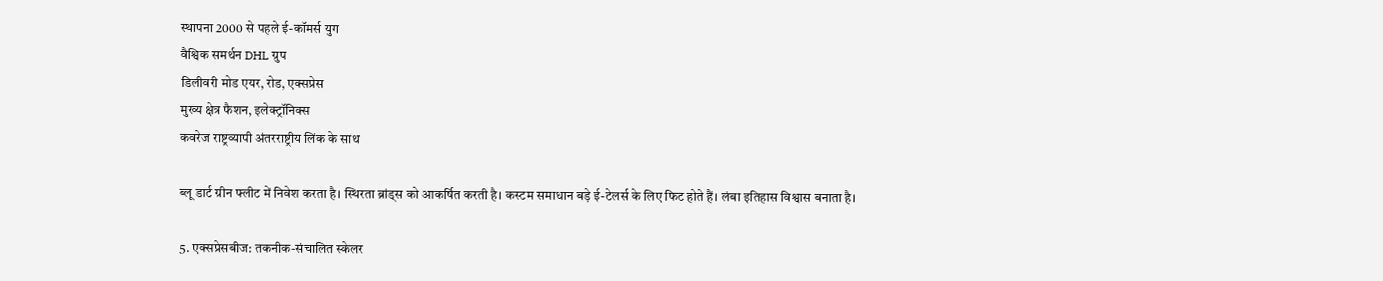स्थापना 2000 से पहले ई-कॉमर्स युग
वैश्विक समर्थन DHL ग्रुप
डिलीवरी मोड एयर, रोड, एक्सप्रेस
मुख्य क्षेत्र फैशन, इलेक्ट्रॉनिक्स
कवरेज राष्ट्रव्यापी अंतरराष्ट्रीय लिंक के साथ

ब्लू डार्ट ग्रीन फ्लीट में निवेश करता है। स्थिरता ब्रांड्स को आकर्षित करती है। कस्टम समाधान बड़े ई-टेलर्स के लिए फिट होते हैं। लंबा इतिहास विश्वास बनाता है।

5. एक्सप्रेसबीज: तकनीक-संचालित स्केलर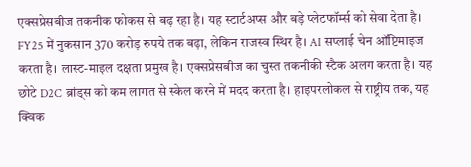एक्सप्रेसबीज तकनीक फोकस से बढ़ रहा है। यह स्टार्टअप्स और बड़े प्लेटफॉर्म्स को सेवा देता है। FY25 में नुकसान 370 करोड़ रुपये तक बढ़ा, लेकिन राजस्व स्थिर है। AI सप्लाई चेन ऑप्टिमाइज करता है। लास्ट-माइल दक्षता प्रमुख है। एक्सप्रेसबीज का चुस्त तकनीकी स्टैक अलग करता है। यह छोटे D2C ब्रांड्स को कम लागत से स्केल करने में मदद करता है। हाइपरलोकल से राष्ट्रीय तक, यह क्विक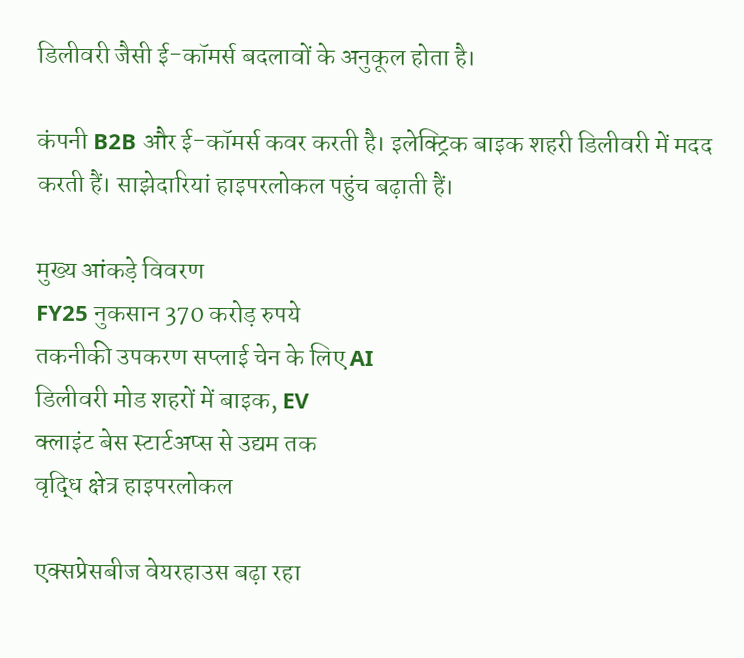डिलीवरी जैसी ई-कॉमर्स बदलावों के अनुकूल होता है।

कंपनी B2B और ई-कॉमर्स कवर करती है। इलेक्ट्रिक बाइक शहरी डिलीवरी में मदद करती हैं। साझेदारियां हाइपरलोकल पहुंच बढ़ाती हैं।

मुख्य आंकड़े विवरण
FY25 नुकसान 370 करोड़ रुपये
तकनीकी उपकरण सप्लाई चेन के लिए AI
डिलीवरी मोड शहरों में बाइक, EV
क्लाइंट बेस स्टार्टअप्स से उद्यम तक
वृद्धि क्षेत्र हाइपरलोकल

एक्सप्रेसबीज वेयरहाउस बढ़ा रहा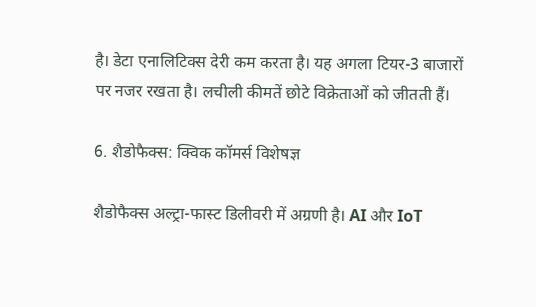है। डेटा एनालिटिक्स देरी कम करता है। यह अगला टियर-3 बाजारों पर नजर रखता है। लचीली कीमतें छोटे विक्रेताओं को जीतती हैं।

6. शैडोफैक्स: क्विक कॉमर्स विशेषज्ञ

शैडोफैक्स अल्ट्रा-फास्ट डिलीवरी में अग्रणी है। AI और IoT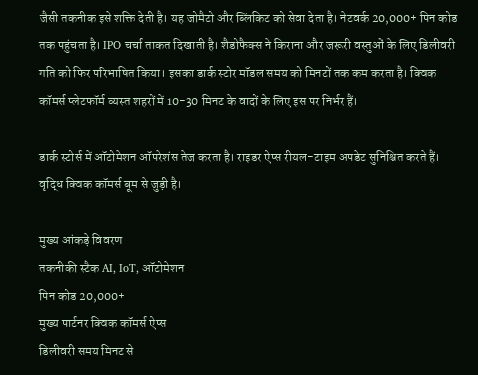जैसी तकनीक इसे शक्ति देती है। यह जोमैटो और ब्लिंकिट को सेवा देता है। नेटवर्क 20,000+ पिन कोड तक पहुंचता है। IPO चर्चा ताकत दिखाती है। शैडोफैक्स ने किराना और जरूरी वस्तुओं के लिए डिलीवरी गति को फिर परिभाषित किया। इसका डार्क स्टोर मॉडल समय को मिनटों तक कम करता है। क्विक कॉमर्स प्लेटफॉर्म व्यस्त शहरों में 10-30 मिनट के वादों के लिए इस पर निर्भर हैं।

डार्क स्टोर्स में ऑटोमेशन ऑपरेशंस तेज करता है। राइडर ऐप्स रीयल-टाइम अपडेट सुनिश्चित करते हैं। वृद्धि क्विक कॉमर्स बूम से जुड़ी है।

मुख्य आंकड़े विवरण
तकनीकी स्टैक AI, IoT, ऑटोमेशन
पिन कोड 20,000+
मुख्य पार्टनर क्विक कॉमर्स ऐप्स
डिलीवरी समय मिनट से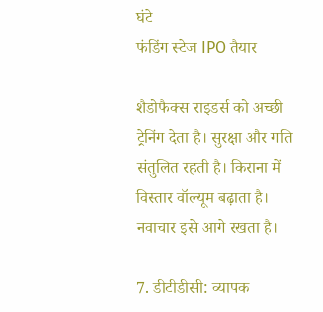घंटे
फंडिंग स्टेज IPO तैयार

शैडोफैक्स राइडर्स को अच्छी ट्रेनिंग देता है। सुरक्षा और गति संतुलित रहती है। किराना में विस्तार वॉल्यूम बढ़ाता है। नवाचार इसे आगे रखता है।

7. डीटीडीसी: व्यापक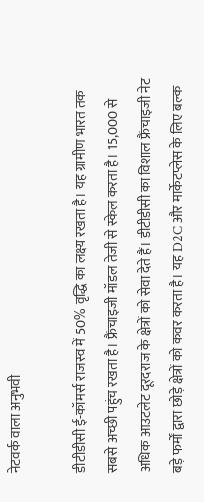नेटवर्क वाला अनुभवी

डीटीडीसी ई-कॉमर्स राजस्व में 50% वृद्धि का लक्ष्य रखता है। यह ग्रामीण भारत तक सबसे अच्छी पहुंच रखता है। फ्रैंचाइजी मॉडल तेजी से स्केल करता है। 15,000 से अधिक आउटलेट दूरदराज के क्षेत्रों को सेवा देते हैं। डीटीडीसी का विशाल फ्रैंचाइजी नेट बड़े फर्मों द्वारा छोड़े क्षेत्रों को कवर करता है। यह D2C और मार्केटप्लेस के लिए बल्क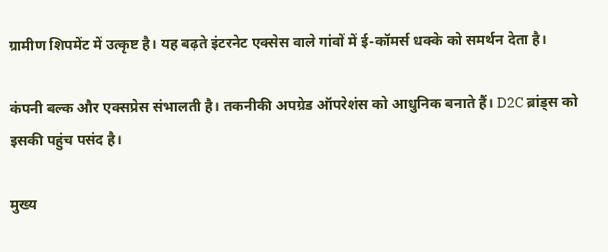ग्रामीण शिपमेंट में उत्कृष्ट है। यह बढ़ते इंटरनेट एक्सेस वाले गांवों में ई-कॉमर्स धक्के को समर्थन देता है।

कंपनी बल्क और एक्सप्रेस संभालती है। तकनीकी अपग्रेड ऑपरेशंस को आधुनिक बनाते हैं। D2C ब्रांड्स को इसकी पहुंच पसंद है।

मुख्य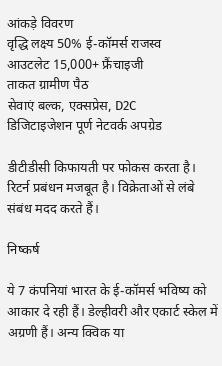आंकड़े विवरण
वृद्धि लक्ष्य 50% ई-कॉमर्स राजस्व
आउटलेट 15,000+ फ्रैंचाइजी
ताकत ग्रामीण पैठ
सेवाएं बल्क, एक्सप्रेस, D2C
डिजिटाइजेशन पूर्ण नेटवर्क अपग्रेड

डीटीडीसी किफायती पर फोकस करता है। रिटर्न प्रबंधन मजबूत है। विक्रेताओं से लंबे संबंध मदद करते हैं।

निष्कर्ष

ये 7 कंपनियां भारत के ई-कॉमर्स भविष्य को आकार दे रही हैं। डेल्हीवरी और एकार्ट स्केल में अग्रणी हैं। अन्य क्विक या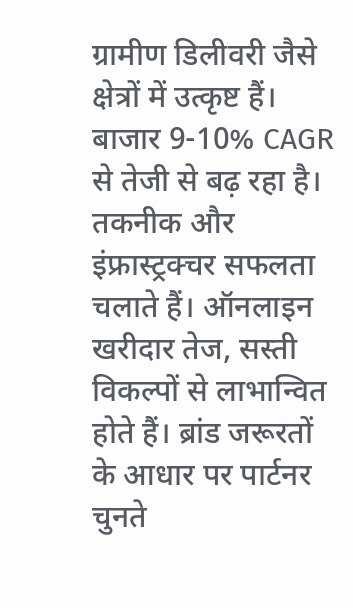ग्रामीण डिलीवरी जैसे क्षेत्रों में उत्कृष्ट हैं। बाजार 9-10% CAGR से तेजी से बढ़ रहा है। तकनीक और इंफ्रास्ट्रक्चर सफलता चलाते हैं। ऑनलाइन खरीदार तेज, सस्ती विकल्पों से लाभान्वित होते हैं। ब्रांड जरूरतों के आधार पर पार्टनर चुनते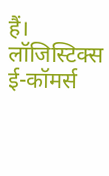हैं। लॉजिस्टिक्स ई-कॉमर्स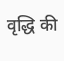वृद्धि की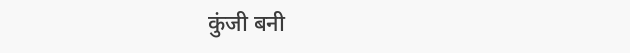कुंजी बनी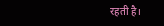रहती है।